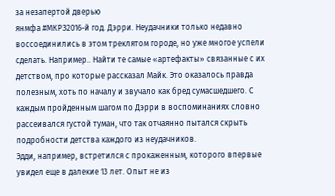за незапертой дверью
янмфа #МКРЗ2016-й год. Дэрри. Неудачники только недавно воссоединились в этом треклятом городе, но уже многое успели сделать. Например.. Найти те самые «артефакты» связанные с их детством, про которые рассказал Майк. Это оказалось правда полезным, хоть по началу и звучало как бред сумасшедшего. С каждым пройденным шагом по Дэрри в воспоминаниях словно рассеивался густой туман, что так отчаянно пытался скрыть подробности детства каждого из неудачников.
Эдди, например, встретился с прокаженным, которого впервые увидел еще в далекие 13 лет. Опыт не из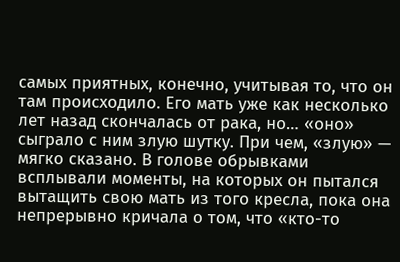самых приятных, конечно, учитывая то, что он там происходило. Его мать уже как несколько лет назад скончалась от рака, но… «оно» сыграло с ним злую шутку. При чем, «злую» — мягко сказано. В голове обрывками всплывали моменты, на которых он пытался вытащить свою мать из того кресла, пока она непрерывно кричала о том, что «кто-то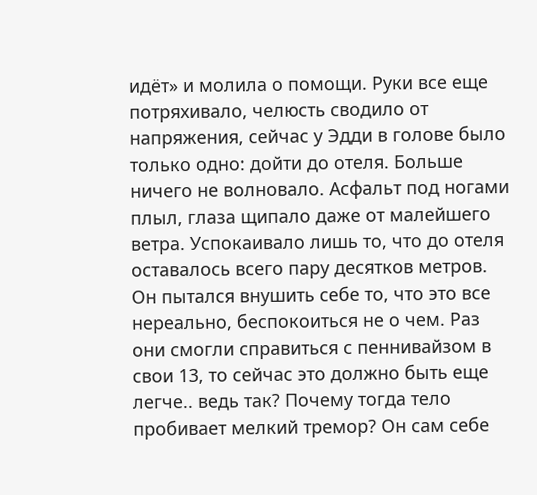идёт» и молила о помощи. Руки все еще потряхивало, челюсть сводило от напряжения, сейчас у Эдди в голове было только одно: дойти до отеля. Больше ничего не волновало. Асфальт под ногами плыл, глаза щипало даже от малейшего ветра. Успокаивало лишь то, что до отеля оставалось всего пару десятков метров. Он пытался внушить себе то, что это все нереально, беспокоиться не о чем. Раз они смогли справиться с пеннивайзом в свои 13, то сейчас это должно быть еще легче.. ведь так? Почему тогда тело пробивает мелкий тремор? Он сам себе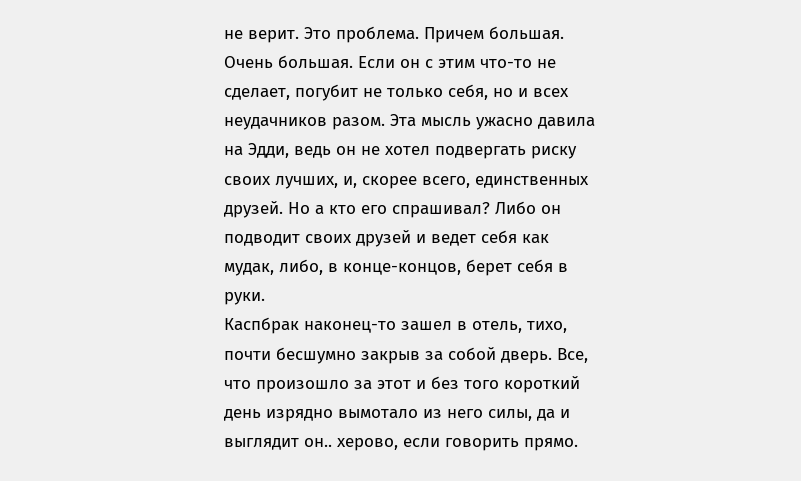не верит. Это проблема. Причем большая. Очень большая. Если он с этим что-то не сделает, погубит не только себя, но и всех неудачников разом. Эта мысль ужасно давила на Эдди, ведь он не хотел подвергать риску своих лучших, и, скорее всего, единственных друзей. Но а кто его спрашивал? Либо он подводит своих друзей и ведет себя как мудак, либо, в конце-концов, берет себя в руки.
Каспбрак наконец-то зашел в отель, тихо, почти бесшумно закрыв за собой дверь. Все, что произошло за этот и без того короткий день изрядно вымотало из него силы, да и выглядит он.. херово, если говорить прямо.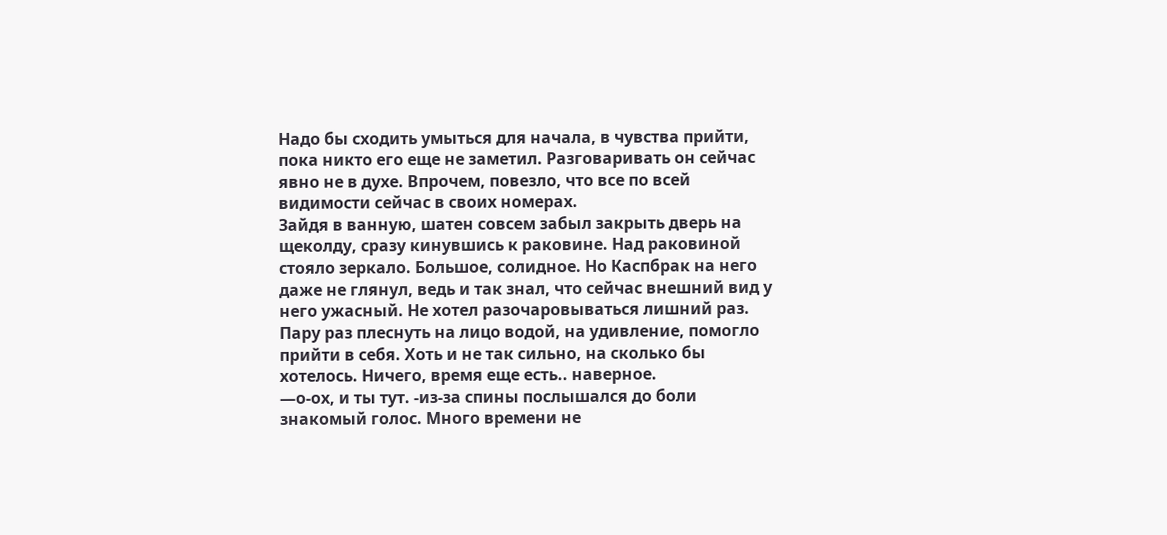Надо бы сходить умыться для начала, в чувства прийти, пока никто его еще не заметил. Разговаривать он сейчас явно не в духе. Впрочем, повезло, что все по всей видимости сейчас в своих номерах.
Зайдя в ванную, шатен совсем забыл закрыть дверь на щеколду, сразу кинувшись к раковине. Над раковиной стояло зеркало. Большое, солидное. Но Каспбрак на него даже не глянул, ведь и так знал, что сейчас внешний вид у него ужасный. Не хотел разочаровываться лишний раз. Пару раз плеснуть на лицо водой, на удивление, помогло прийти в себя. Хоть и не так сильно, на сколько бы хотелось. Ничего, время еще есть.. наверное.
—о-ох, и ты тут. -из-за спины послышался до боли знакомый голос. Много времени не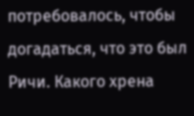потребовалось, чтобы догадаться, что это был Ричи. Какого хрена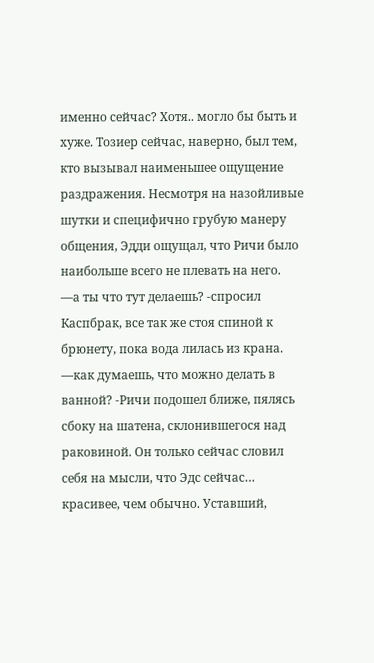именно сейчас? Хотя.. могло бы быть и хуже. Тозиер сейчас, наверно, был тем, кто вызывал наименьшее ощущение раздражения. Несмотря на назойливые шутки и специфично грубую манеру общения, Эдди ощущал, что Ричи было наибольше всего не плевать на него.
—а ты что тут делаешь? -спросил Каспбрак, все так же стоя спиной к брюнету, пока вода лилась из крана.
—как думаешь, что можно делать в ванной? -Ричи подошел ближе, пялясь сбоку на шатена, склонившегося над раковиной. Он только сейчас словил себя на мысли, что Эдс сейчас… красивее, чем обычно. Уставший,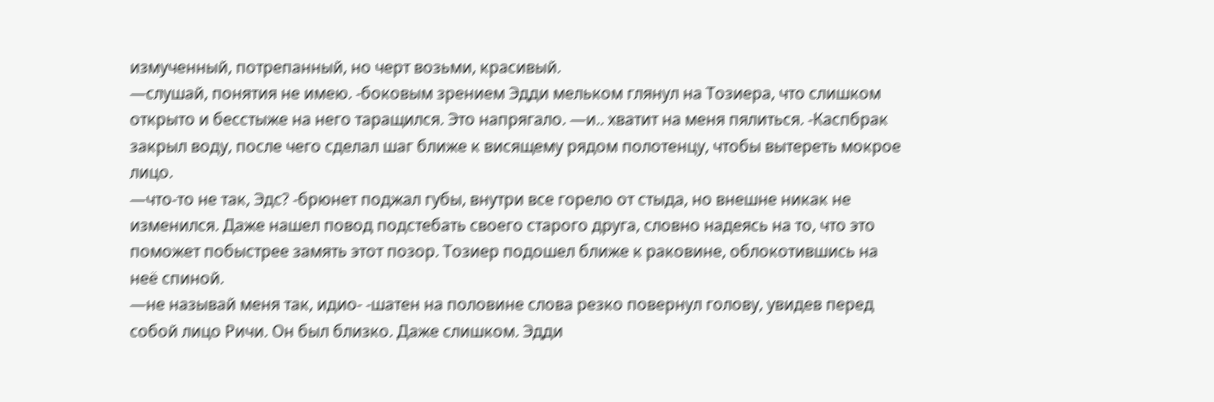измученный, потрепанный, но черт возьми, красивый.
—слушай, понятия не имею. -боковым зрением Эдди мельком глянул на Тозиера, что слишком открыто и бесстыже на него таращился. Это напрягало. —и.. хватит на меня пялиться. -Каспбрак закрыл воду, после чего сделал шаг ближе к висящему рядом полотенцу, чтобы вытереть мокрое лицо.
—что-то не так, Эдс? -брюнет поджал губы, внутри все горело от стыда, но внешне никак не изменился. Даже нашел повод подстебать своего старого друга, словно надеясь на то, что это поможет побыстрее замять этот позор. Тозиер подошел ближе к раковине, облокотившись на неё спиной.
—не называй меня так, идио- -шатен на половине слова резко повернул голову, увидев перед собой лицо Ричи. Он был близко. Даже слишком. Эдди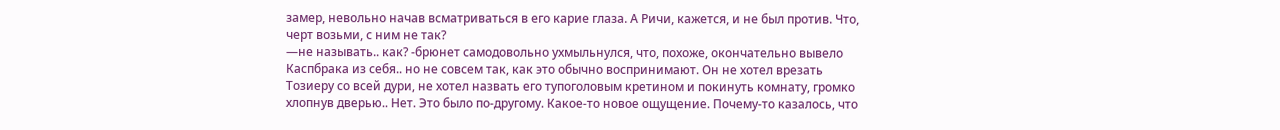замер, невольно начав всматриваться в его карие глаза. А Ричи, кажется, и не был против. Что, черт возьми, с ним не так?
—не называть.. как? -брюнет самодовольно ухмыльнулся, что, похоже, окончательно вывело Каспбрака из себя.. но не совсем так, как это обычно воспринимают. Он не хотел врезать Тозиеру со всей дури, не хотел назвать его тупоголовым кретином и покинуть комнату, громко хлопнув дверью.. Нет. Это было по-другому. Какое-то новое ощущение. Почему-то казалось, что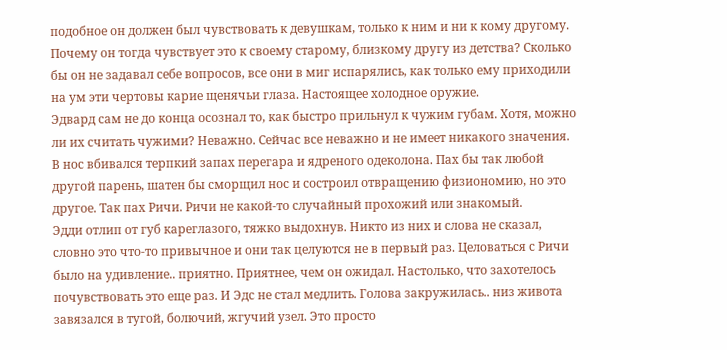подобное он должен был чувствовать к девушкам, только к ним и ни к кому другому. Почему он тогда чувствует это к своему старому, близкому другу из детства? Сколько бы он не задавал себе вопросов, все они в миг испарялись, как только ему приходили на ум эти чертовы карие щенячьи глаза. Настоящее холодное оружие.
Эдвард сам не до конца осознал то, как быстро прильнул к чужим губам. Хотя, можно ли их считать чужими? Неважно. Сейчас все неважно и не имеет никакого значения. В нос вбивался терпкий запах перегара и ядреного одеколона. Пах бы так любой другой парень, шатен бы сморщил нос и состроил отвращению физиономию, но это другое. Так пах Ричи. Ричи не какой-то случайный прохожий или знакомый.
Эдди отлип от губ кареглазого, тяжко выдохнув. Никто из них и слова не сказал, словно это что-то привычное и они так целуются не в первый раз. Целоваться с Ричи было на удивление.. приятно. Приятнее, чем он ожидал. Настолько, что захотелось почувствовать это еще раз. И Эдс не стал медлить. Голова закружилась.. низ живота завязался в тугой, болючий, жгучий узел. Это просто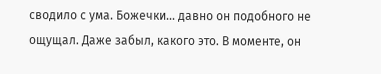сводило с ума. Божечки… давно он подобного не ощущал. Даже забыл, какого это. В моменте, он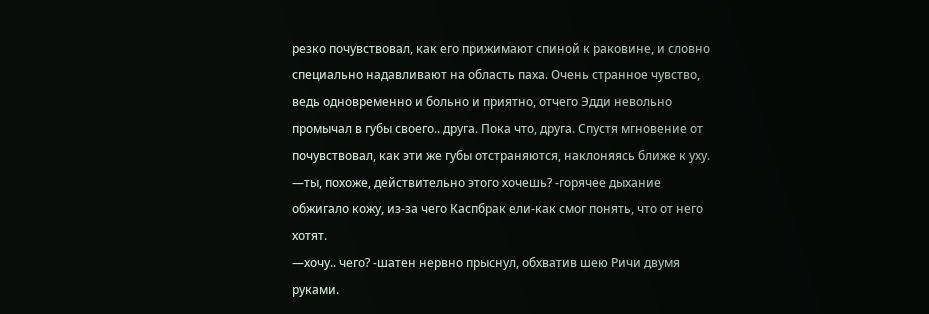резко почувствовал, как его прижимают спиной к раковине, и словно специально надавливают на область паха. Очень странное чувство, ведь одновременно и больно и приятно, отчего Эдди невольно промычал в губы своего.. друга. Пока что, друга. Спустя мгновение от почувствовал, как эти же губы отстраняются, наклоняясь ближе к уху.
—ты, похоже, действительно этого хочешь? -горячее дыхание обжигало кожу, из-за чего Каспбрак ели-как смог понять, что от него хотят.
—хочу.. чего? -шатен нервно прыснул, обхватив шею Ричи двумя руками.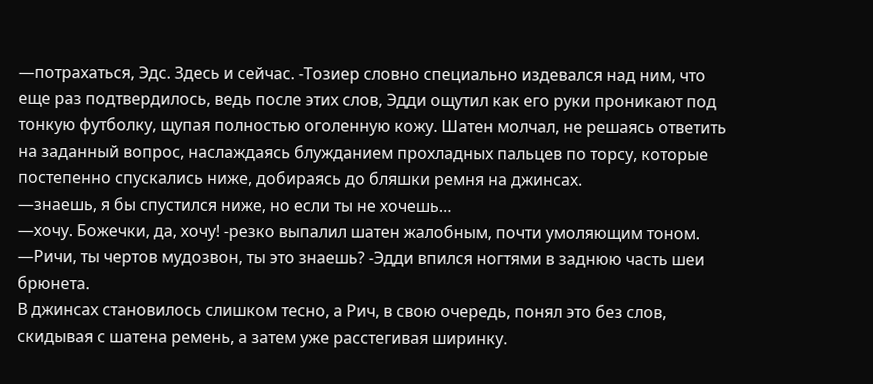—потрахаться, Эдс. Здесь и сейчас. -Тозиер словно специально издевался над ним, что еще раз подтвердилось, ведь после этих слов, Эдди ощутил как его руки проникают под тонкую футболку, щупая полностью оголенную кожу. Шатен молчал, не решаясь ответить на заданный вопрос, наслаждаясь блужданием прохладных пальцев по торсу, которые постепенно спускались ниже, добираясь до бляшки ремня на джинсах.
—знаешь, я бы спустился ниже, но если ты не хочешь…
—хочу. Божечки, да, хочу! -резко выпалил шатен жалобным, почти умоляющим тоном. —Ричи, ты чертов мудозвон, ты это знаешь? -Эдди впился ногтями в заднюю часть шеи брюнета.
В джинсах становилось слишком тесно, а Рич, в свою очередь, понял это без слов, скидывая с шатена ремень, а затем уже расстегивая ширинку.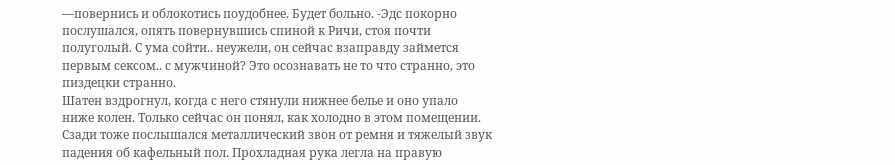—повернись и облокотись поудобнее. Будет больно. -Эдс покорно послушался, опять повернувшись спиной к Ричи, стоя почти полуголый. С ума сойти.. неужели, он сейчас взаправду займется первым сексом.. с мужчиной? Это осознавать не то что странно, это пиздецки странно.
Шатен вздрогнул, когда с него стянули нижнее белье и оно упало ниже колен. Только сейчас он понял, как холодно в этом помещении. Сзади тоже послышался металлический звон от ремня и тяжелый звук падения об кафельный пол. Прохладная рука легла на правую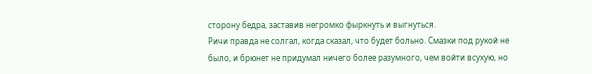сторону бедра, заставив негромко фыркнуть и выгнуться.
Ричи правда не солгал, когда сказал, что будет больно. Смазки под рукой не было, и брюнет не придумал ничего более разумного, чем войти всухую, но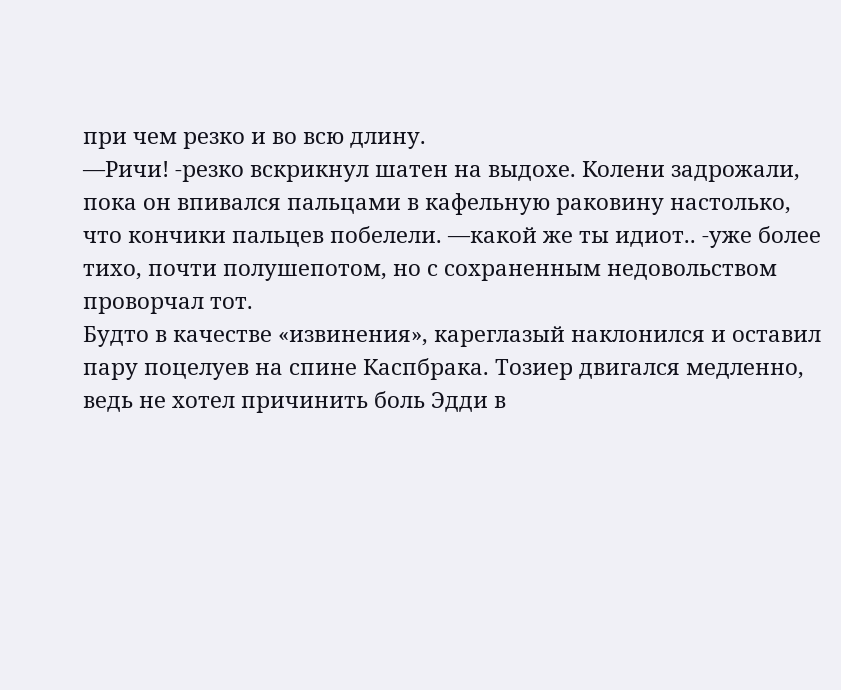при чем резко и во всю длину.
—Ричи! -резко вскрикнул шатен на выдохе. Колени задрожали, пока он впивался пальцами в кафельную раковину настолько, что кончики пальцев побелели. —какой же ты идиот.. -уже более тихо, почти полушепотом, но с сохраненным недовольством проворчал тот.
Будто в качестве «извинения», кареглазый наклонился и оставил пару поцелуев на спине Каспбрака. Тозиер двигался медленно, ведь не хотел причинить боль Эдди в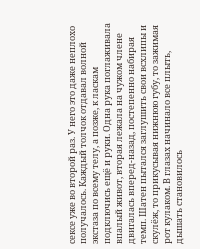сексе уже во второй раз. У него это даже неплохо получалось. Каждый толчок отдавал волной экстаза по всему телу, а позже, к ласкам подключись ещё и руки. Одна рука поглаживала впалый живот, вторая лежала на чужом члене двигалась вперед-назад, постепенно набирая темп. Шатен пытался заглушить свои всхлипы и скулёж, то прикусывая нижнюю губу, то зажимая рот кулаком. В глазах начинало все плыть, дышать становилось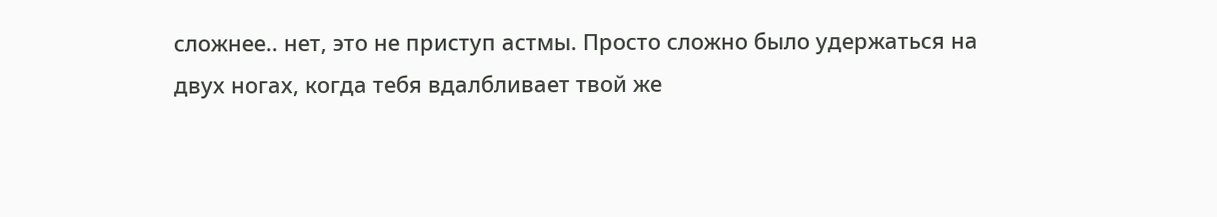сложнее.. нет, это не приступ астмы. Просто сложно было удержаться на двух ногах, когда тебя вдалбливает твой же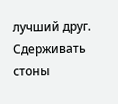лучший друг. Сдерживать стоны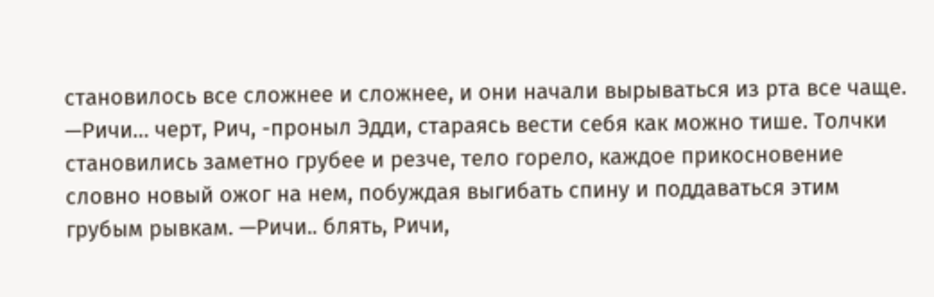становилось все сложнее и сложнее, и они начали вырываться из рта все чаще.
—Ричи… черт, Рич, -проныл Эдди, стараясь вести себя как можно тише. Толчки становились заметно грубее и резче, тело горело, каждое прикосновение словно новый ожог на нем, побуждая выгибать спину и поддаваться этим грубым рывкам. —Ричи.. блять, Ричи,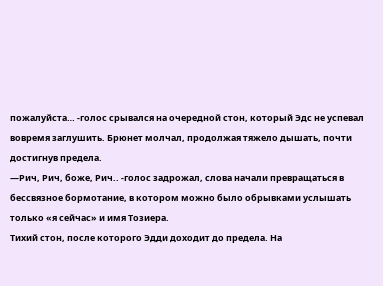пожалуйста… -голос срывался на очередной стон, который Эдс не успевал вовремя заглушить. Брюнет молчал, продолжая тяжело дышать, почти достигнув предела.
—Рич, Рич, боже, Рич.. -голос задрожал, слова начали превращаться в бессвязное бормотание, в котором можно было обрывками услышать только «я сейчас» и имя Тозиера.
Тихий стон, после которого Эдди доходит до предела. На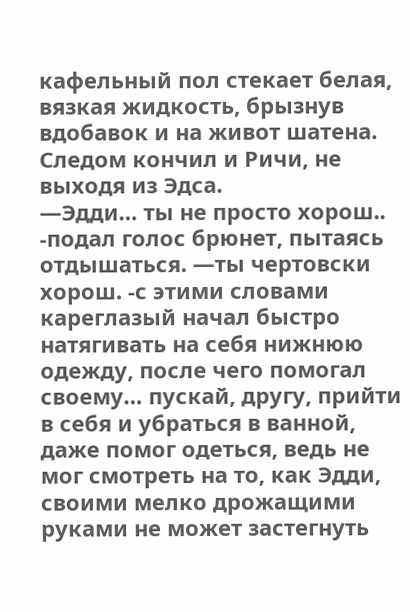кафельный пол стекает белая, вязкая жидкость, брызнув вдобавок и на живот шатена. Следом кончил и Ричи, не выходя из Эдса.
—Эдди… ты не просто хорош.. -подал голос брюнет, пытаясь отдышаться. —ты чертовски хорош. -с этими словами кареглазый начал быстро натягивать на себя нижнюю одежду, после чего помогал своему… пускай, другу, прийти в себя и убраться в ванной, даже помог одеться, ведь не мог смотреть на то, как Эдди, своими мелко дрожащими руками не может застегнуть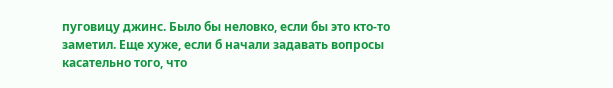пуговицу джинс. Было бы неловко, если бы это кто-то заметил. Еще хуже, если б начали задавать вопросы касательно того, что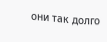они так долго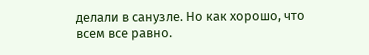делали в санузле. Но как хорошо, что всем все равно.